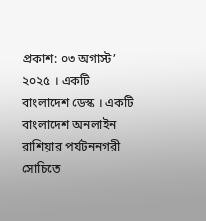প্রকাশ: ০৩ অগাস্ট’ ২০২৫ । একটি বাংলাদেশ ডেস্ক । একটি বাংলাদেশ অনলাইন
রাশিয়ার পর্যটননগরী সোচিতে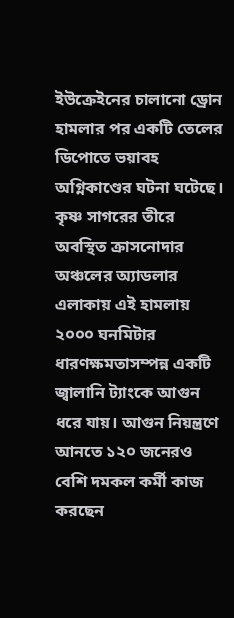ইউক্রেইনের চালানো ড্রোন হামলার পর একটি তেলের ডিপোতে ভয়াবহ অগ্নিকাণ্ডের ঘটনা ঘটেছে। কৃষ্ণ সাগরের তীরে অবস্থিত ক্রাসনোদার অঞ্চলের অ্যাডলার এলাকায় এই হামলায় ২০০০ ঘনমিটার ধারণক্ষমতাসম্পন্ন একটি জ্বালানি ট্যাংকে আগুন ধরে যায়। আগুন নিয়ন্ত্রণে আনতে ১২০ জনেরও বেশি দমকল কর্মী কাজ করছেন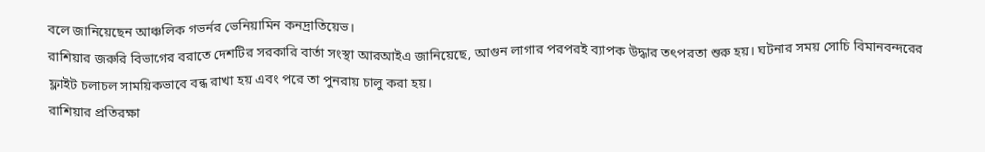বলে জানিয়েছেন আঞ্চলিক গভর্নর ভেনিয়ামিন কনদ্রাতিয়েভ।
রাশিয়ার জরুরি বিভাগের বরাতে দেশটির সরকারি বার্তা সংস্থা আরআইএ জানিয়েছে, আগুন লাগার পরপরই ব্যাপক উদ্ধার তৎপরতা শুরু হয়। ঘটনার সময় সোচি বিমানবন্দরের ফ্লাইট চলাচল সাময়িকভাবে বন্ধ রাখা হয় এবং পরে তা পুনরায় চালু করা হয়।
রাশিয়ার প্রতিরক্ষা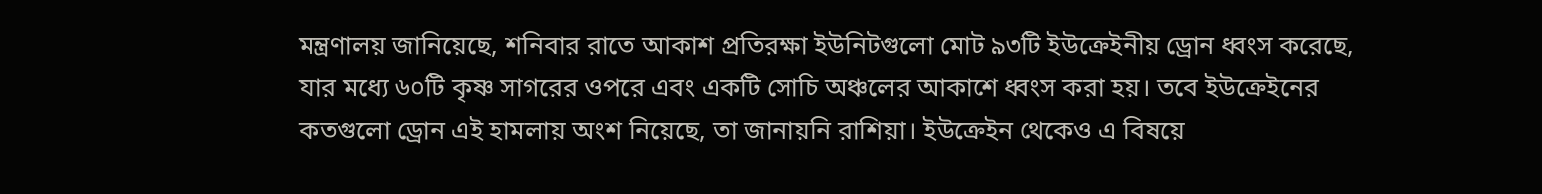মন্ত্রণালয় জানিয়েছে, শনিবার রাতে আকাশ প্রতিরক্ষা ইউনিটগুলো মোট ৯৩টি ইউক্রেইনীয় ড্রোন ধ্বংস করেছে, যার মধ্যে ৬০টি কৃষ্ণ সাগরের ওপরে এবং একটি সোচি অঞ্চলের আকাশে ধ্বংস করা হয়। তবে ইউক্রেইনের কতগুলো ড্রোন এই হামলায় অংশ নিয়েছে, তা জানায়নি রাশিয়া। ইউক্রেইন থেকেও এ বিষয়ে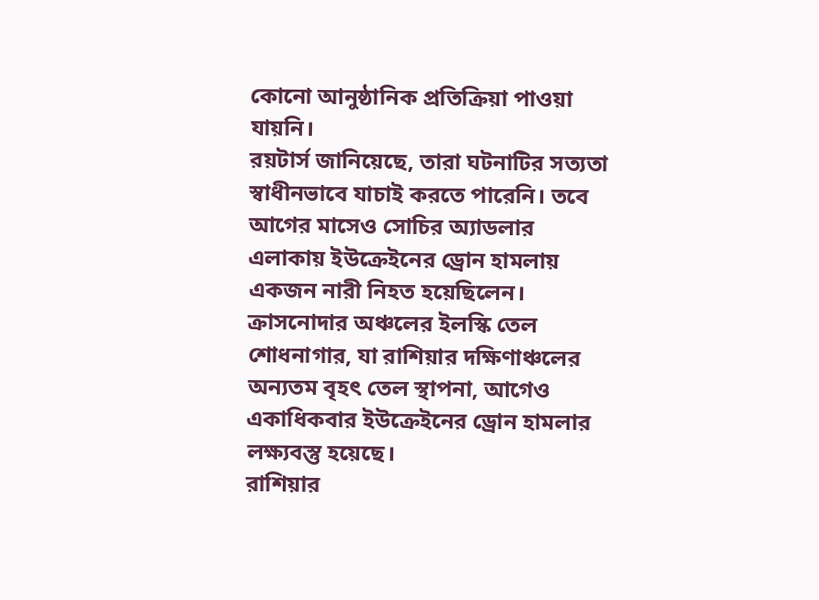কোনো আনুষ্ঠানিক প্রতিক্রিয়া পাওয়া যায়নি।
রয়টার্স জানিয়েছে, তারা ঘটনাটির সত্যতা স্বাধীনভাবে যাচাই করতে পারেনি। তবে আগের মাসেও সোচির অ্যাডলার এলাকায় ইউক্রেইনের ড্রোন হামলায় একজন নারী নিহত হয়েছিলেন।
ক্রাসনোদার অঞ্চলের ইলস্কি তেল শোধনাগার, যা রাশিয়ার দক্ষিণাঞ্চলের অন্যতম বৃহৎ তেল স্থাপনা, আগেও একাধিকবার ইউক্রেইনের ড্রোন হামলার লক্ষ্যবস্তু হয়েছে।
রাশিয়ার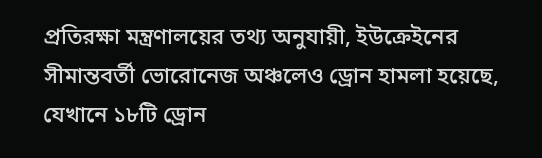প্রতিরক্ষা মন্ত্রণালয়ের তথ্য অনুযায়ী, ইউক্রেইনের সীমান্তবর্তী ভোরোনেজ অঞ্চলেও ড্রোন হামলা হয়েছে, যেখানে ১৮টি ড্রোন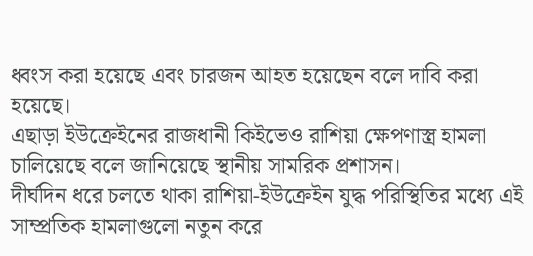ধ্বংস করা হয়েছে এবং চারজন আহত হয়েছেন বলে দাবি করা হয়েছে।
এছাড়া ইউক্রেইনের রাজধানী কিইভেও রাশিয়া ক্ষেপণাস্ত্র হামলা চালিয়েছে বলে জানিয়েছে স্থানীয় সামরিক প্রশাসন।
দীর্ঘদিন ধরে চলতে থাকা রাশিয়া-ইউক্রেইন যুদ্ধ পরিস্থিতির মধ্যে এই সাম্প্রতিক হামলাগুলো নতুন করে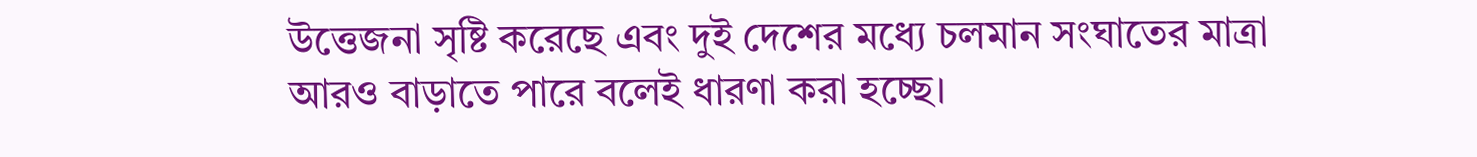উত্তেজনা সৃষ্টি করেছে এবং দুই দেশের মধ্যে চলমান সংঘাতের মাত্রা আরও বাড়াতে পারে বলেই ধারণা করা হচ্ছে।